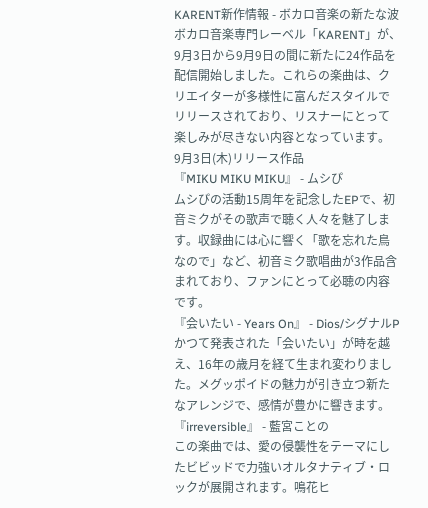KARENT新作情報 - ボカロ音楽の新たな波
ボカロ音楽専門レーベル「KARENT」が、9月3日から9月9日の間に新たに24作品を配信開始しました。これらの楽曲は、クリエイターが多様性に富んだスタイルでリリースされており、リスナーにとって楽しみが尽きない内容となっています。
9月3日(木)リリース作品
『MIKU MIKU MIKU』 - ムシぴ
ムシぴの活動15周年を記念したEPで、初音ミクがその歌声で聴く人々を魅了します。収録曲には心に響く「歌を忘れた鳥なので」など、初音ミク歌唱曲が3作品含まれており、ファンにとって必聴の内容です。
『会いたい - Years On』 - Dios/シグナルP
かつて発表された「会いたい」が時を越え、16年の歳月を経て生まれ変わりました。メグッポイドの魅力が引き立つ新たなアレンジで、感情が豊かに響きます。
『irreversible』 - 藍宮ことの
この楽曲では、愛の侵襲性をテーマにしたビビッドで力強いオルタナティブ・ロックが展開されます。鳴花ヒ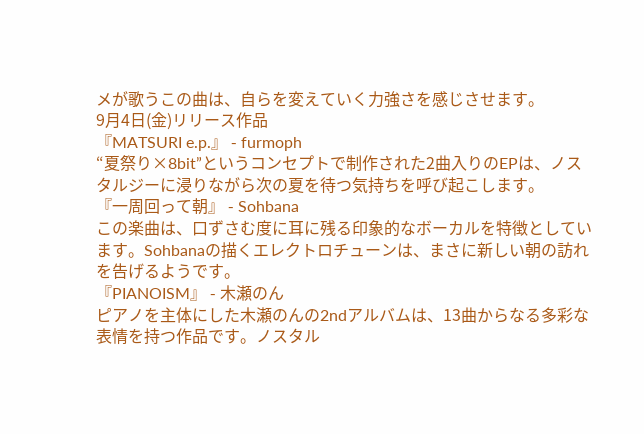メが歌うこの曲は、自らを変えていく力強さを感じさせます。
9月4日(金)リリース作品
『MATSURI e.p.』 - furmoph
“夏祭り×8bit”というコンセプトで制作された2曲入りのEPは、ノスタルジーに浸りながら次の夏を待つ気持ちを呼び起こします。
『一周回って朝』 - Sohbana
この楽曲は、口ずさむ度に耳に残る印象的なボーカルを特徴としています。Sohbanaの描くエレクトロチューンは、まさに新しい朝の訪れを告げるようです。
『PIANOISM』 - 木瀬のん
ピアノを主体にした木瀬のんの2ndアルバムは、13曲からなる多彩な表情を持つ作品です。ノスタル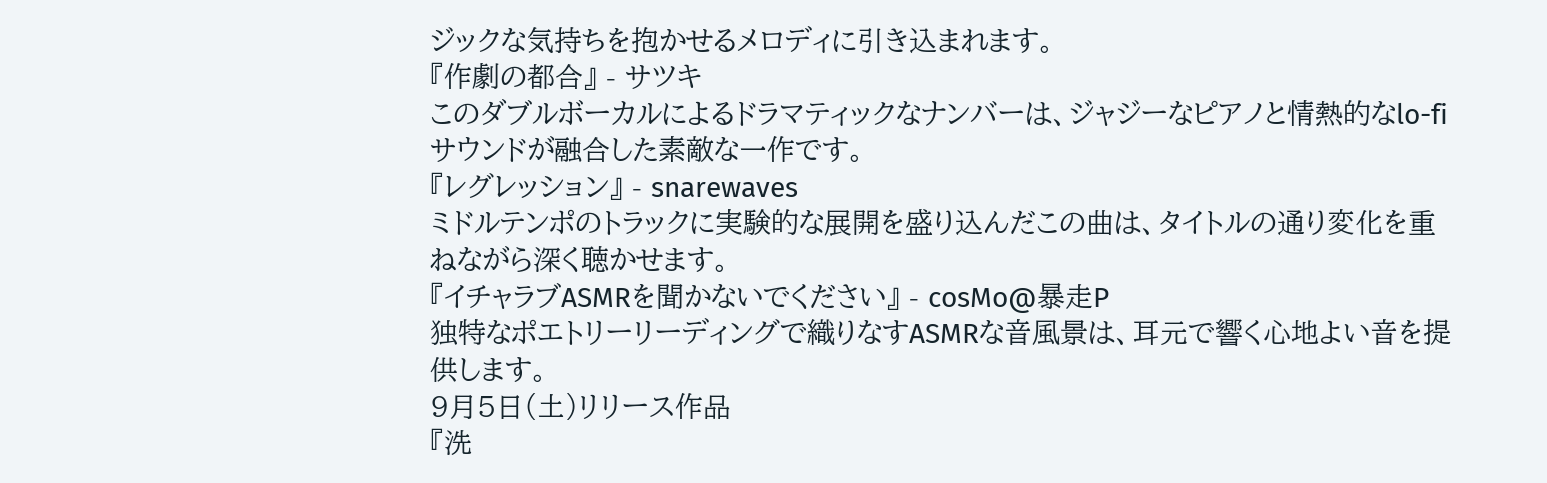ジックな気持ちを抱かせるメロディに引き込まれます。
『作劇の都合』 - サツキ
このダブルボーカルによるドラマティックなナンバーは、ジャジーなピアノと情熱的なlo-fiサウンドが融合した素敵な一作です。
『レグレッション』 - snarewaves
ミドルテンポのトラックに実験的な展開を盛り込んだこの曲は、タイトルの通り変化を重ねながら深く聴かせます。
『イチャラブASMRを聞かないでください』 - cosMo@暴走P
独特なポエトリーリーディングで織りなすASMRな音風景は、耳元で響く心地よい音を提供します。
9月5日(土)リリース作品
『洗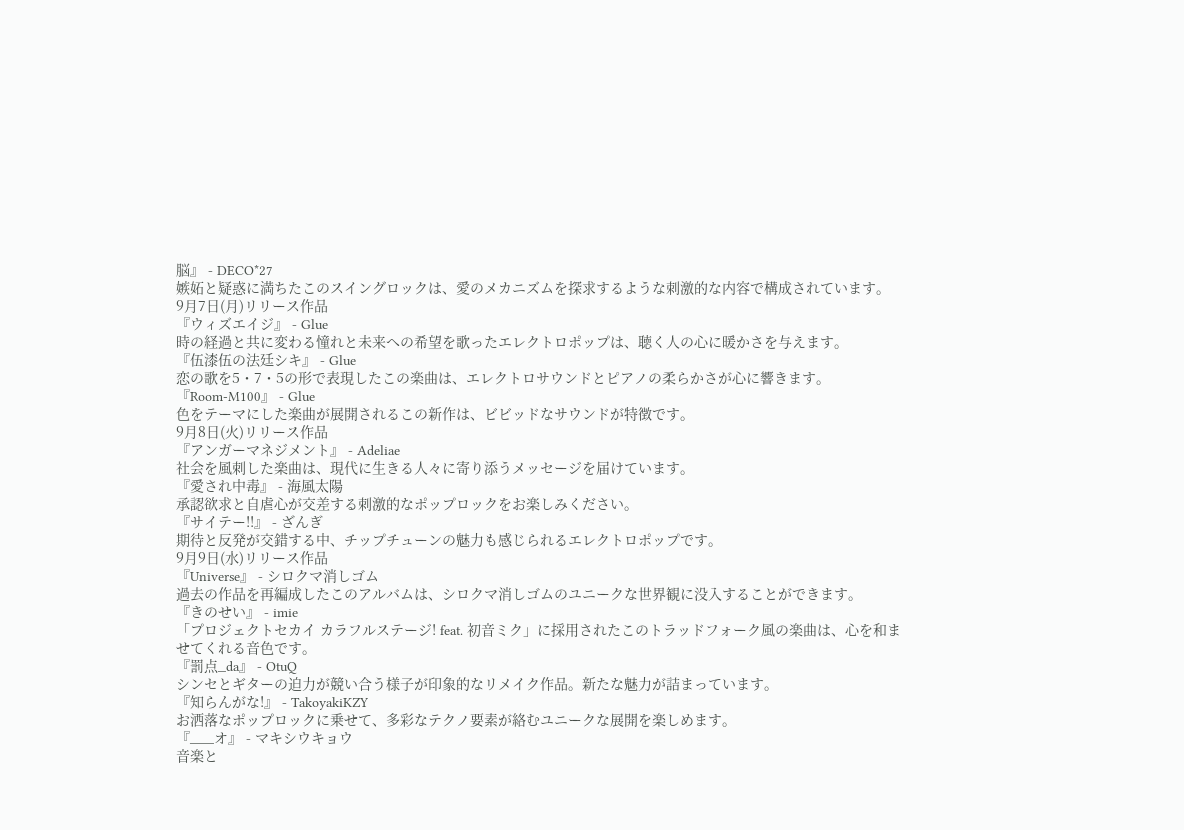脳』 - DECO*27
嫉妬と疑惑に満ちたこのスイングロックは、愛のメカニズムを探求するような刺激的な内容で構成されています。
9月7日(月)リリース作品
『ウィズエイジ』 - Glue
時の経過と共に変わる憧れと未来への希望を歌ったエレクトロポップは、聴く人の心に暖かさを与えます。
『伍漆伍の法廷シキ』 - Glue
恋の歌を5・7・5の形で表現したこの楽曲は、エレクトロサウンドとピアノの柔らかさが心に響きます。
『Room-M100』 - Glue
色をテーマにした楽曲が展開されるこの新作は、ビビッドなサウンドが特徴です。
9月8日(火)リリース作品
『アンガーマネジメント』 - Adeliae
社会を風刺した楽曲は、現代に生きる人々に寄り添うメッセージを届けています。
『愛され中毒』 - 海風太陽
承認欲求と自虐心が交差する刺激的なポップロックをお楽しみください。
『サイテー!!』 - ざんぎ
期待と反発が交錯する中、チップチューンの魅力も感じられるエレクトロポップです。
9月9日(水)リリース作品
『Universe』 - シロクマ消しゴム
過去の作品を再編成したこのアルバムは、シロクマ消しゴムのユニークな世界観に没入することができます。
『きのせい』 - imie
「プロジェクトセカイ カラフルステージ! feat. 初音ミク」に採用されたこのトラッドフォーク風の楽曲は、心を和ませてくれる音色です。
『罰点_da』 - OtuQ
シンセとギターの迫力が競い合う様子が印象的なリメイク作品。新たな魅力が詰まっています。
『知らんがな!』 - TakoyakiKZY
お洒落なポップロックに乗せて、多彩なテクノ要素が絡むユニークな展開を楽しめます。
『___オ』 - マキシウキョウ
音楽と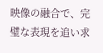映像の融合で、完璧な表現を追い求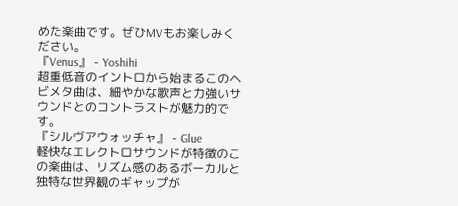めた楽曲です。ぜひMVもお楽しみください。
『Venus』 - Yoshihi
超重低音のイントロから始まるこのヘビメタ曲は、細やかな歌声と力強いサウンドとのコントラストが魅力的です。
『シルヴアウォッチャ』 - Glue
軽快なエレクトロサウンドが特徴のこの楽曲は、リズム感のあるボーカルと独特な世界観のギャップが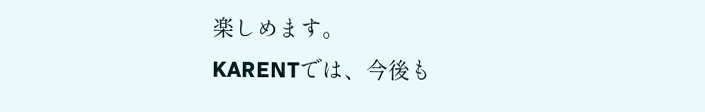楽しめます。
KARENTでは、今後も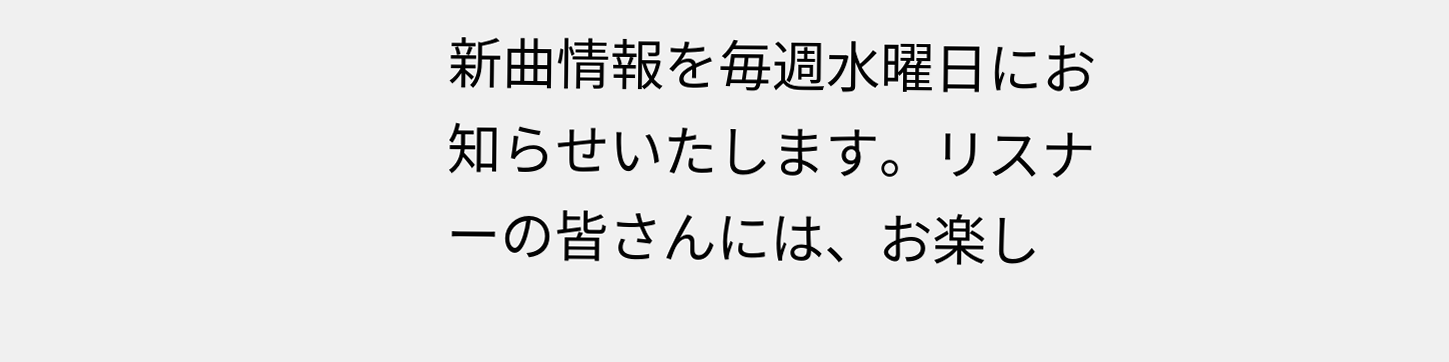新曲情報を毎週水曜日にお知らせいたします。リスナーの皆さんには、お楽し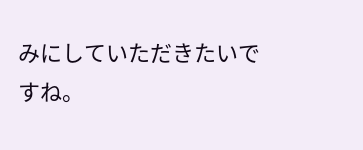みにしていただきたいですね。